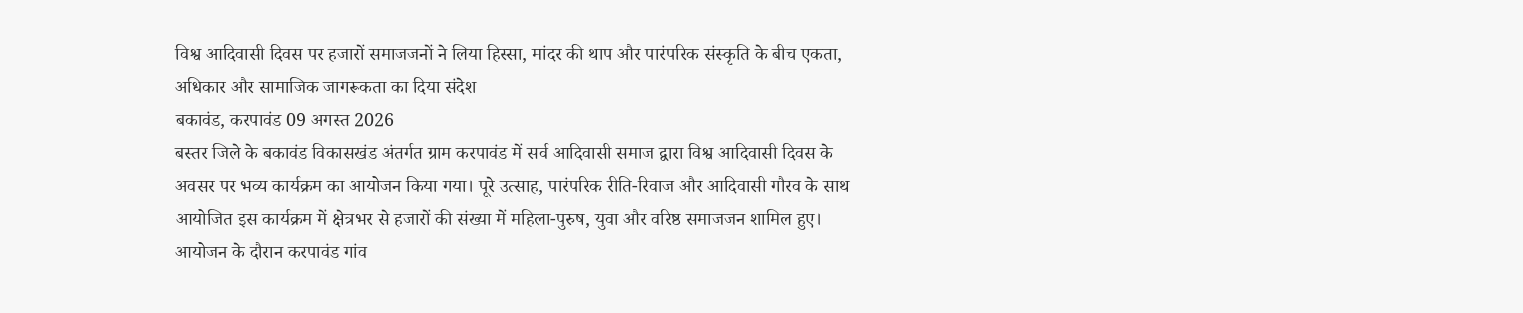विश्व आदिवासी दिवस पर हजारों समाजजनों ने लिया हिस्सा, मांदर की थाप और पारंपरिक संस्कृति के बीच एकता, अधिकार और सामाजिक जागरूकता का दिया संदेश
बकावंड, करपावंड 09 अगस्त 2026
बस्तर जिले के बकावंड विकासखंड अंतर्गत ग्राम करपावंड में सर्व आदिवासी समाज द्वारा विश्व आदिवासी दिवस के अवसर पर भव्य कार्यक्रम का आयोजन किया गया। पूरे उत्साह, पारंपरिक रीति-रिवाज और आदिवासी गौरव के साथ आयोजित इस कार्यक्रम में क्षेत्रभर से हजारों की संख्या में महिला-पुरुष, युवा और वरिष्ठ समाजजन शामिल हुए। आयोजन के दौरान करपावंड गांव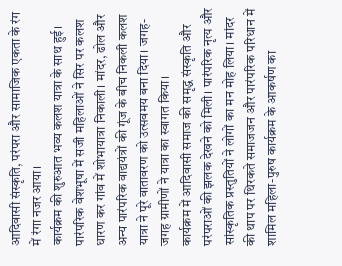आदिवासी संस्कृति, परंपरा और सामाजिक एकता के रंग में रंगा नजर आया।
कार्यक्रम की शुरुआत भव्य कलश यात्रा के साथ हुई। पारंपरिक वेशभूषा में सजी महिलाओं ने सिर पर कलश धारण कर गांव में शोभायात्रा निकाली। मांदर, ढोल और अन्य पारंपरिक वाद्ययंत्रों की गूंज के बीच निकली कलश यात्रा ने पूरे वातावरण को उत्सवमय बना दिया। जगह-जगह ग्रामीणों ने यात्रा का स्वागत किया।
कार्यक्रम में आदिवासी समाज की समृद्ध संस्कृति और परंपराओं की झलक देखने को मिली। पारंपरिक नृत्य और सांस्कृतिक प्रस्तुतियों ने लोगों का मन मोह लिया। मांदर की थाप पर थिरकते समाजजन और पारंपरिक परिधान में शामिल महिला-पुरुष कार्यक्रम के आकर्षण का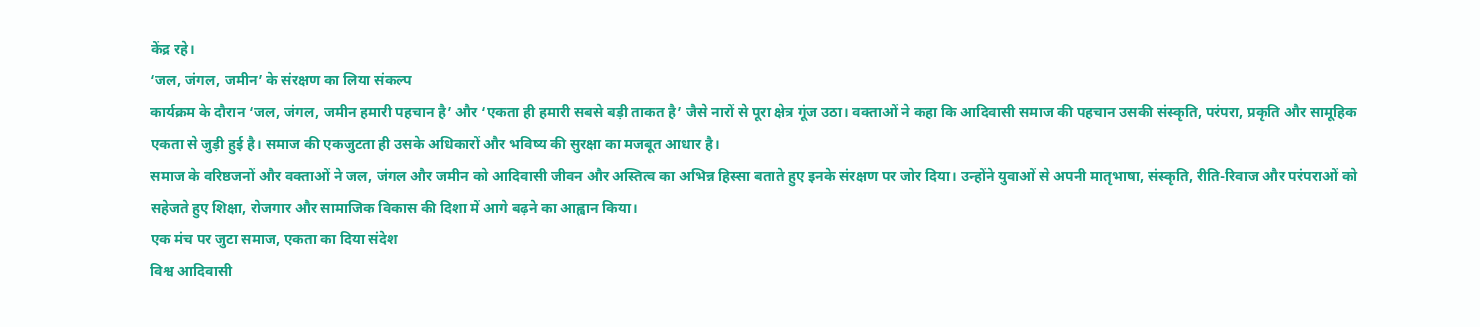केंद्र रहे।
‘जल, जंगल, जमीन’ के संरक्षण का लिया संकल्प
कार्यक्रम के दौरान ‘जल, जंगल, जमीन हमारी पहचान है’ और ‘एकता ही हमारी सबसे बड़ी ताकत है’ जैसे नारों से पूरा क्षेत्र गूंज उठा। वक्ताओं ने कहा कि आदिवासी समाज की पहचान उसकी संस्कृति, परंपरा, प्रकृति और सामूहिक एकता से जुड़ी हुई है। समाज की एकजुटता ही उसके अधिकारों और भविष्य की सुरक्षा का मजबूत आधार है।
समाज के वरिष्ठजनों और वक्ताओं ने जल, जंगल और जमीन को आदिवासी जीवन और अस्तित्व का अभिन्न हिस्सा बताते हुए इनके संरक्षण पर जोर दिया। उन्होंने युवाओं से अपनी मातृभाषा, संस्कृति, रीति-रिवाज और परंपराओं को सहेजते हुए शिक्षा, रोजगार और सामाजिक विकास की दिशा में आगे बढ़ने का आह्वान किया।
एक मंच पर जुटा समाज, एकता का दिया संदेश
विश्व आदिवासी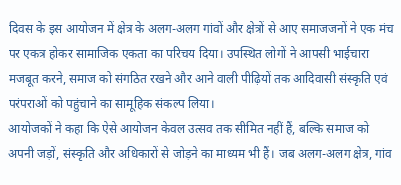दिवस के इस आयोजन में क्षेत्र के अलग-अलग गांवों और क्षेत्रों से आए समाजजनों ने एक मंच पर एकत्र होकर सामाजिक एकता का परिचय दिया। उपस्थित लोगों ने आपसी भाईचारा मजबूत करने, समाज को संगठित रखने और आने वाली पीढ़ियों तक आदिवासी संस्कृति एवं परंपराओं को पहुंचाने का सामूहिक संकल्प लिया।
आयोजकों ने कहा कि ऐसे आयोजन केवल उत्सव तक सीमित नहीं हैं, बल्कि समाज को अपनी जड़ों, संस्कृति और अधिकारों से जोड़ने का माध्यम भी हैं। जब अलग-अलग क्षेत्र, गांव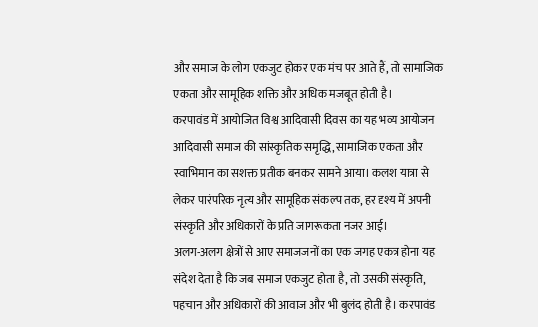और समाज के लोग एकजुट होकर एक मंच पर आते हैं, तो सामाजिक एकता और सामूहिक शक्ति और अधिक मजबूत होती है।
करपावंड में आयोजित विश्व आदिवासी दिवस का यह भव्य आयोजन आदिवासी समाज की सांस्कृतिक समृद्धि, सामाजिक एकता और स्वाभिमान का सशक्त प्रतीक बनकर सामने आया। कलश यात्रा से लेकर पारंपरिक नृत्य और सामूहिक संकल्प तक, हर दृश्य में अपनी संस्कृति और अधिकारों के प्रति जागरूकता नजर आई।
अलग-अलग क्षेत्रों से आए समाजजनों का एक जगह एकत्र होना यह संदेश देता है कि जब समाज एकजुट होता है, तो उसकी संस्कृति, पहचान और अधिकारों की आवाज और भी बुलंद होती है। करपावंड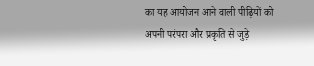का यह आयोजन आने वाली पीढ़ियों को अपनी परंपरा और प्रकृति से जुड़े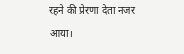रहने की प्रेरणा देता नजर आया।